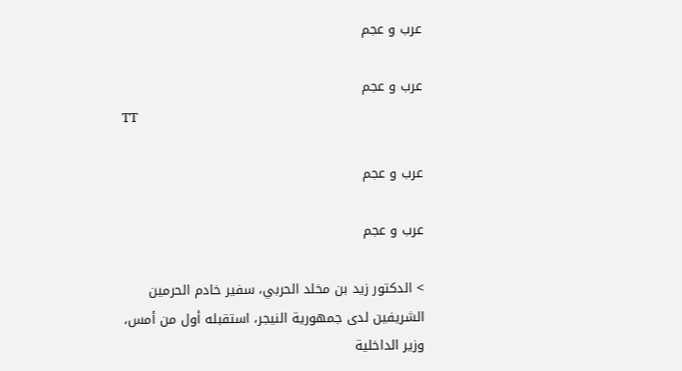عرب و عجم

عرب و عجم
TT

عرب و عجم

عرب و عجم

> الدكتور زيد بن مخلد الحربي، سفير خادم الحرمين الشريفين لدى جمهورية النيجر، استقبله أول من أمس، وزير الداخلية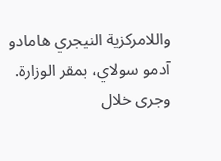واللامركزية النيجري هامادو آدمو سولاي، بمقر الوزارة. وجرى خلال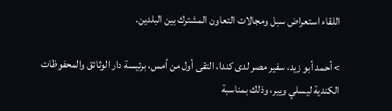اللقاء استعراض سبل ومجالات التعاون المشترك بين البلدين.

> أحمد أبو زيد، سفير مصر لدى كندا، التقى أول من أمس، برئيسة دار الوثائق والمحفوظات الكندية ليسلي ويير، وذلك بمناسبة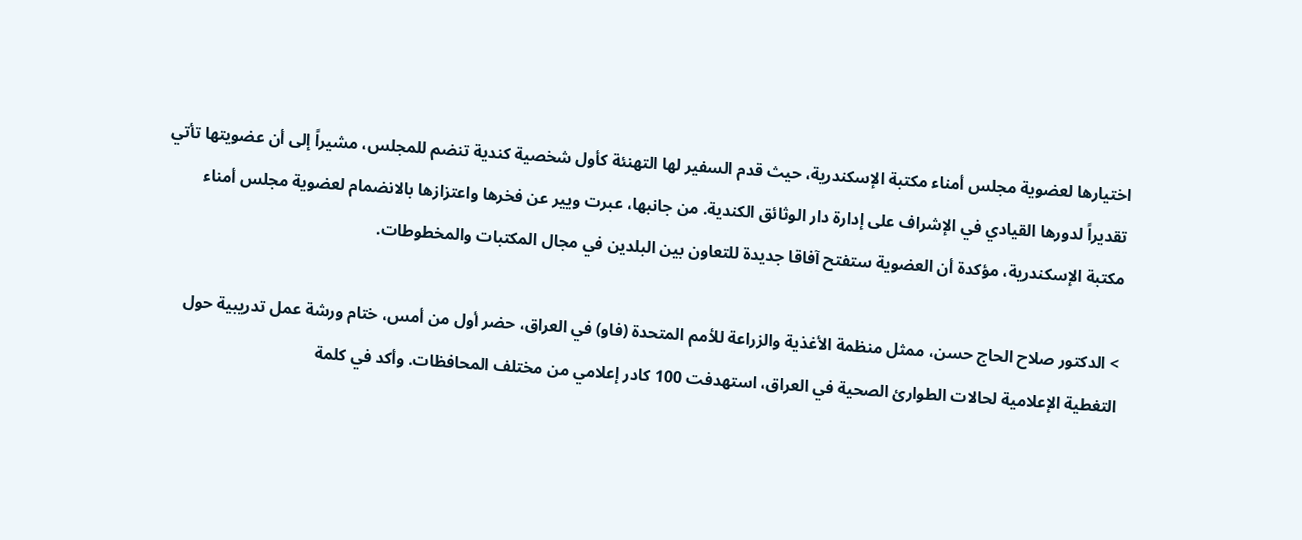اختيارها لعضوية مجلس أمناء مكتبة الإسكندرية، حيث قدم السفير لها التهنئة كأول شخصية كندية تنضم للمجلس، مشيراً إلى أن عضويتها تأتي تقديراً لدورها القيادي في الإشراف على إدارة دار الوثائق الكندية. من جانبها، عبرت ويير عن فخرها واعتزازها بالانضمام لعضوية مجلس أمناء مكتبة الإسكندرية، مؤكدة أن العضوية ستفتح آفاقا جديدة للتعاون بين البلدين في مجال المكتبات والمخطوطات.

> الدكتور صلاح الحاج حسن، ممثل منظمة الأغذية والزراعة للأمم المتحدة (فاو) في العراق، حضر أول من أمس، ختام ورشة عمل تدريبية حول التغطية الإعلامية لحالات الطوارئ الصحية في العراق، استهدفت 100 كادر إعلامي من مختلف المحافظات. وأكد في كلمة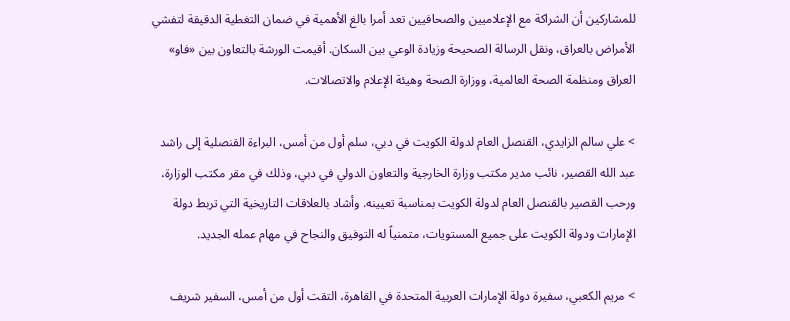للمشاركين أن الشراكة مع الإعلاميين والصحافيين تعد أمرا بالغ الأهمية في ضمان التغطية الدقيقة لتفشي الأمراض بالعراق، ونقل الرسالة الصحيحة وزيادة الوعي بين السكان. أقيمت الورشة بالتعاون بين «فاو» العراق ومنظمة الصحة العالمية، ووزارة الصحة وهيئة الإعلام والاتصالات.

> علي سالم الزايدي، القنصل العام لدولة الكويت في دبي، سلم أول من أمس، البراءة القنصلية إلى راشد عبد الله القصير، نائب مدير مكتب وزارة الخارجية والتعاون الدولي في دبي، وذلك في مقر مكتب الوزارة، ورحب القصير بالقنصل العام لدولة الكويت بمناسبة تعيينه. وأشاد بالعلاقات التاريخية التي تربط دولة الإمارات ودولة الكويت على جميع المستويات، متمنياً له التوفيق والنجاح في مهام عمله الجديد.

> مريم الكعبي، سفيرة دولة الإمارات العربية المتحدة في القاهرة، التقت أول من أمس، السفير شريف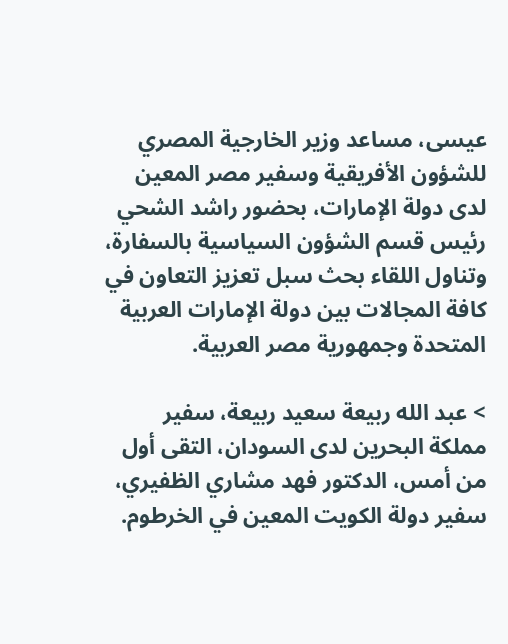عيسى، مساعد وزير الخارجية المصري للشؤون الأفريقية وسفير مصر المعين لدى دولة الإمارات، بحضور راشد الشحي رئيس قسم الشؤون السياسية بالسفارة، وتناول اللقاء بحث سبل تعزيز التعاون في كافة المجالات بين دولة الإمارات العربية المتحدة وجمهورية مصر العربية.

> عبد الله ربيعة سعيد ربيعة، سفير مملكة البحرين لدى السودان، التقى أول من أمس، الدكتور فهد مشاري الظفيري، سفير دولة الكويت المعين في الخرطوم.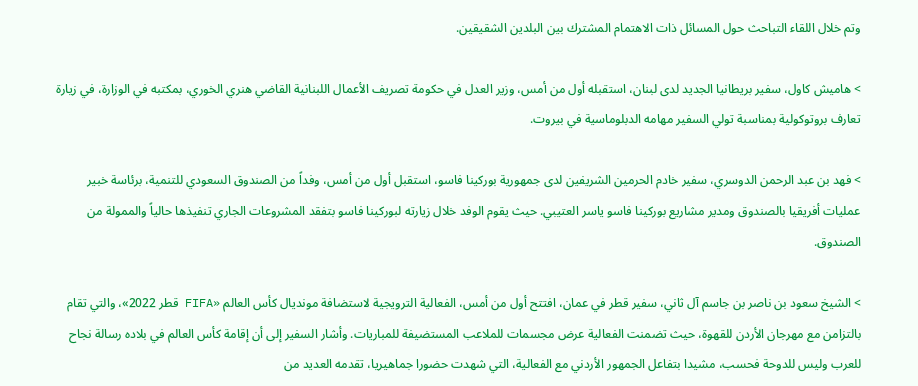وتم خلال اللقاء التباحث حول المسائل ذات الاهتمام المشترك بين البلدين الشقيقين.

> هاميش كاول، سفير بريطانيا الجديد لدى لبنان، استقبله أول من أمس، وزير العدل في حكومة تصريف الأعمال اللبنانية القاضي هنري الخوري، بمكتبه في الوزارة، في زيارة تعارف بروتوكولية بمناسبة تولي السفير مهامه الدبلوماسية في بيروت.

> فهد بن عبد الرحمن الدوسري، سفير خادم الحرمين الشريفين لدى جمهورية بوركينا فاسو، استقبل أول من أمس، وفداً من الصندوق السعودي للتنمية، برئاسة خبير عمليات أفريقيا بالصندوق ومدير مشاريع بوركينا فاسو ياسر العتيبي. حيث يقوم الوفد خلال زيارته لبوركينا فاسو بتفقد المشروعات الجاري تنفيذها حالياً والممولة من الصندوق.

> الشيخ سعود بن ناصر بن جاسم آل ثاني، سفير قطر في عمان، افتتح أول من أمس، الفعالية الترويجية لاستضافة مونديال كأس العالم «FIFA قطر 2022»، والتي تقام بالتزامن مع مهرجان الأردن للقهوة، حيث تضمنت الفعالية عرض مجسمات للملاعب المستضيفة للمباريات. وأشار السفير إلى أن إقامة كأس العالم في بلاده رسالة نجاح للعرب وليس للدوحة فحسب، مشيدا بتفاعل الجمهور الأردني مع الفعالية، التي شهدت حضورا جماهيريا، تقدمه العديد من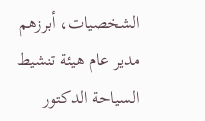الشخصيات، أبرزهم مدير عام هيئة تنشيط السياحة الدكتور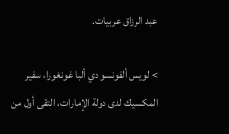عبد الرزاق عربيات.

> لويس ألفونسو دي ألبا غونغورا، سفير المكسيك لدى دولة الإمارات، التقى أول من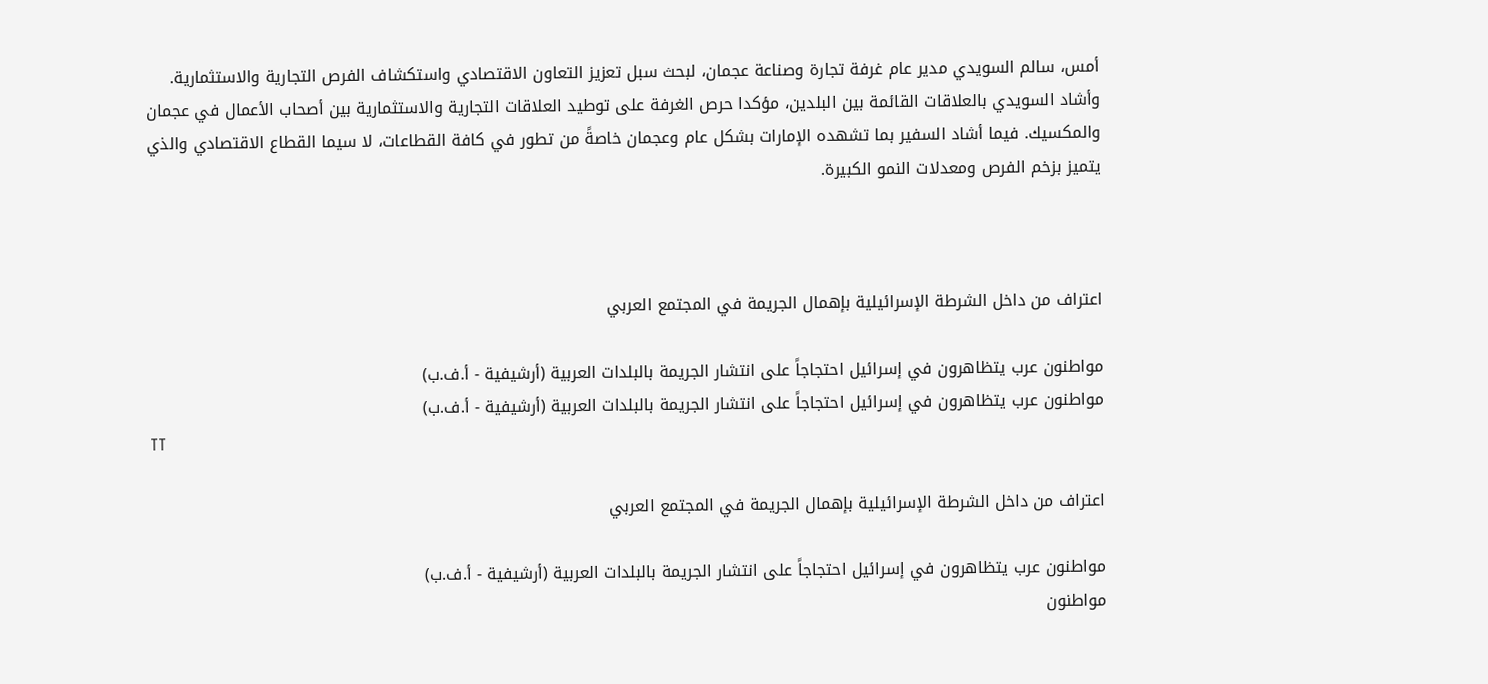أمس، سالم السويدي مدير عام غرفة تجارة وصناعة عجمان، لبحث سبل تعزيز التعاون الاقتصادي واستكشاف الفرص التجارية والاستثمارية. وأشاد السويدي بالعلاقات القائمة بين البلدين، مؤكدا حرص الغرفة على توطيد العلاقات التجارية والاستثمارية بين أصحاب الأعمال في عجمان والمكسيك. فيما أشاد السفير بما تشهده الإمارات بشكل عام وعجمان خاصةً من تطور في كافة القطاعات، لا سيما القطاع الاقتصادي والذي يتميز بزخم الفرص ومعدلات النمو الكبيرة.



اعتراف من داخل الشرطة الإسرائيلية بإهمال الجريمة في المجتمع العربي

مواطنون عرب يتظاهرون في إسرائيل احتجاجاً على انتشار الجريمة بالبلدات العربية (أرشيفية - أ.ف.ب)
مواطنون عرب يتظاهرون في إسرائيل احتجاجاً على انتشار الجريمة بالبلدات العربية (أرشيفية - أ.ف.ب)
TT

اعتراف من داخل الشرطة الإسرائيلية بإهمال الجريمة في المجتمع العربي

مواطنون عرب يتظاهرون في إسرائيل احتجاجاً على انتشار الجريمة بالبلدات العربية (أرشيفية - أ.ف.ب)
مواطنون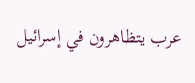عرب يتظاهرون في إسرائيل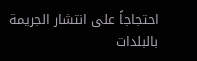احتجاجاً على انتشار الجريمة بالبلدات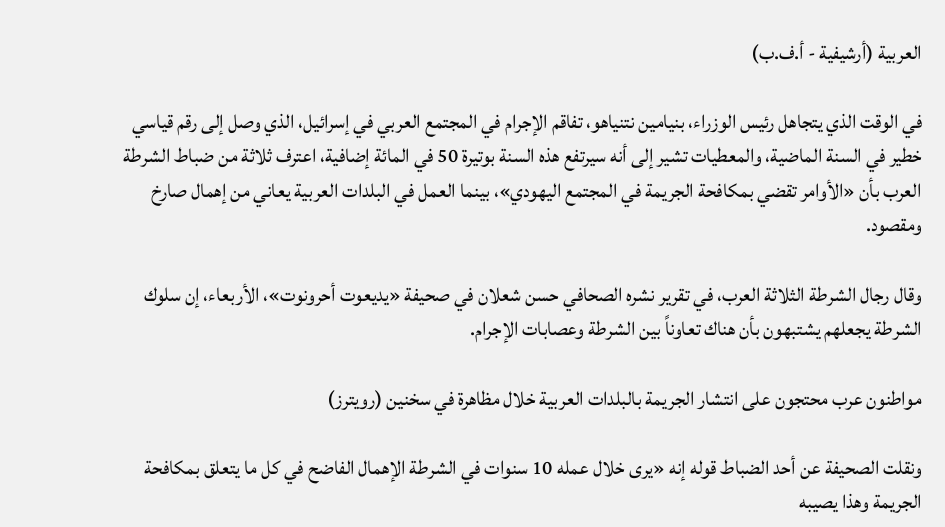العربية (أرشيفية - أ.ف.ب)

في الوقت الذي يتجاهل رئيس الوزراء، بنيامين نتنياهو، تفاقم الإجرام في المجتمع العربي في إسرائيل، الذي وصل إلى رقم قياسي خطير في السنة الماضية، والمعطيات تشير إلى أنه سيرتفع هذه السنة بوتيرة 50 في المائة إضافية، اعترف ثلاثة من ضباط الشرطة العرب بأن «الأوامر تقضي بمكافحة الجريمة في المجتمع اليهودي»، بينما العمل في البلدات العربية يعاني من إهمال صارخ ومقصود.

وقال رجال الشرطة الثلاثة العرب، في تقرير نشره الصحافي حسن شعلان في صحيفة «يديعوت أحرونوت»، الأربعاء، إن سلوك الشرطة يجعلهم يشتبهون بأن هناك تعاوناً بين الشرطة وعصابات الإجرام.

مواطنون عرب محتجون على انتشار الجريمة بالبلدات العربية خلال مظاهرة في سخنين (رويترز)

ونقلت الصحيفة عن أحد الضباط قوله إنه «يرى خلال عمله 10 سنوات في الشرطة الإهمال الفاضح في كل ما يتعلق بمكافحة الجريمة وهذا يصيبه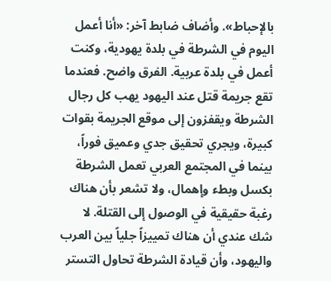بالإحباط». وأضاف ضابط آخر: «أنا أعمل اليوم في الشرطة في بلدة يهودية، وكنت أعمل في بلدة عربية. الفرق واضح. فعندما تقع جريمة قتل عند اليهود يهب كل رجال الشرطة ويقفزون إلى موقع الجريمة بقوات كبيرة، ويجري تحقيق جدي وعميق فوراً، بينما في المجتمع العربي تعمل الشرطة بكسل وبطء وإهمال، ولا تشعر بأن هناك رغبة حقيقية في الوصول إلى القتلة. لا شك عندي أن هناك تمييزاً جلياً بين العرب واليهود، وأن قيادة الشرطة تحاول التستر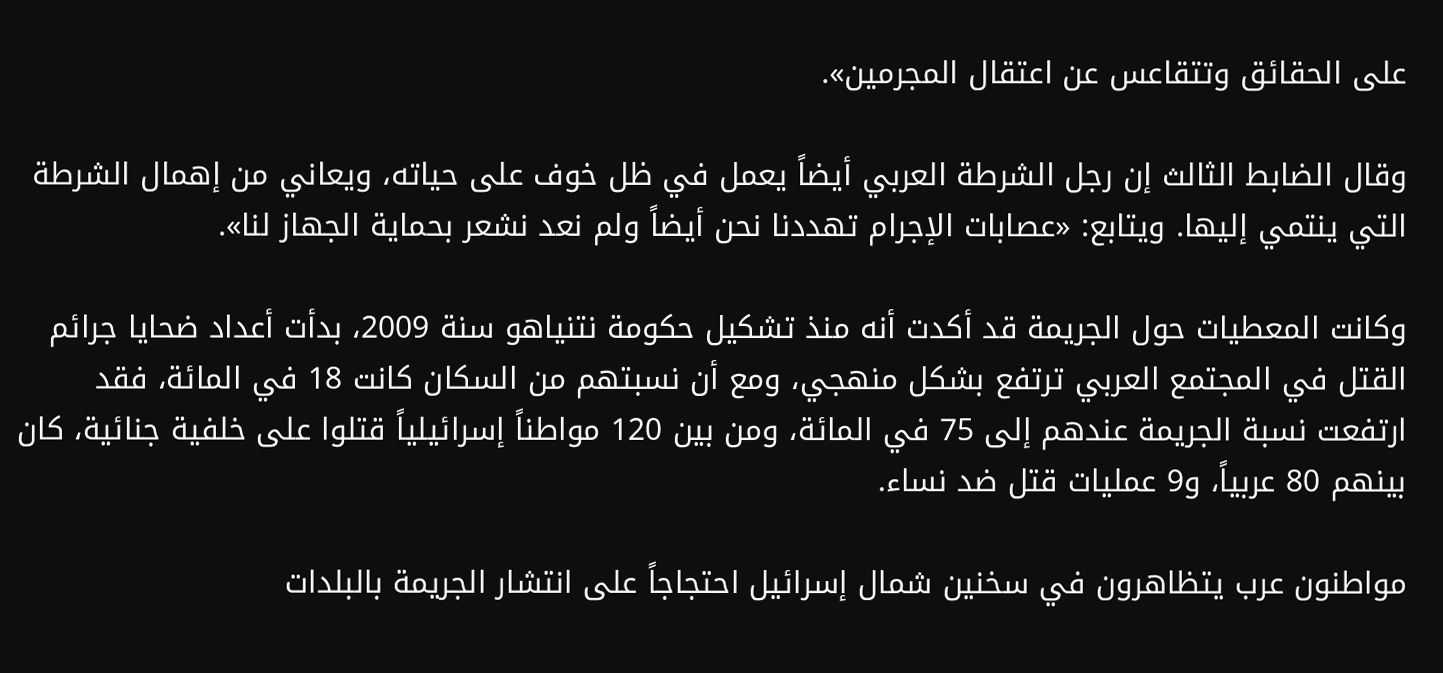على الحقائق وتتقاعس عن اعتقال المجرمين».

وقال الضابط الثالث إن رجل الشرطة العربي أيضاً يعمل في ظل خوف على حياته، ويعاني من إهمال الشرطة التي ينتمي إليها. ويتابع: «عصابات الإجرام تهددنا نحن أيضاً ولم نعد نشعر بحماية الجهاز لنا».

وكانت المعطيات حول الجريمة قد أكدت أنه منذ تشكيل حكومة نتنياهو سنة 2009، بدأت أعداد ضحايا جرائم القتل في المجتمع العربي ترتفع بشكل منهجي، ومع أن نسبتهم من السكان كانت 18 في المائة، فقد ارتفعت نسبة الجريمة عندهم إلى 75 في المائة، ومن بين 120 مواطناً إسرائيلياً قتلوا على خلفية جنائية، كان بينهم 80 عربياً، و9 عمليات قتل ضد نساء.

مواطنون عرب يتظاهرون في سخنين شمال إسرائيل احتجاجاً على انتشار الجريمة بالبلدات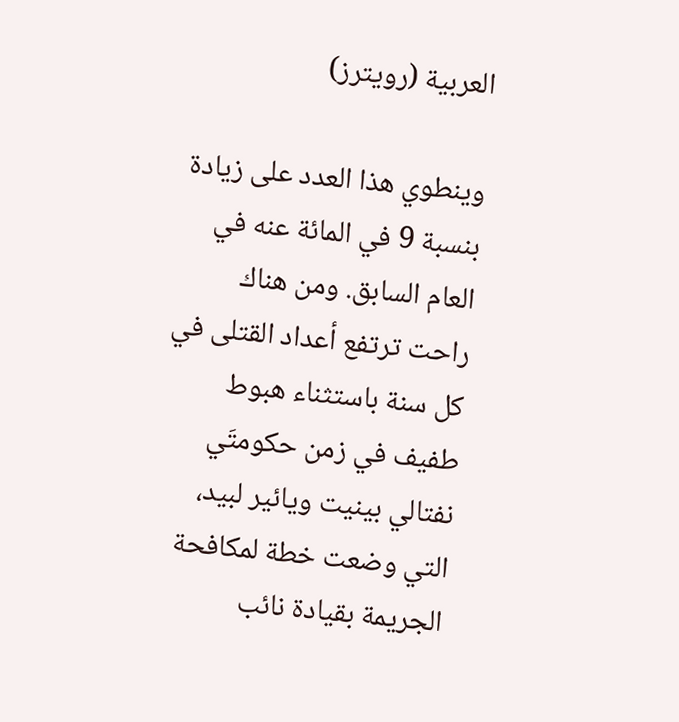العربية (رويترز)

وينطوي هذا العدد على زيادة بنسبة 9 في المائة عنه في العام السابق. ومن هناك راحت ترتفع أعداد القتلى في كل سنة باستثناء هبوط طفيف في زمن حكومتَي نفتالي بينيت ويائير لبيد، التي وضعت خطة لمكافحة الجريمة بقيادة نائب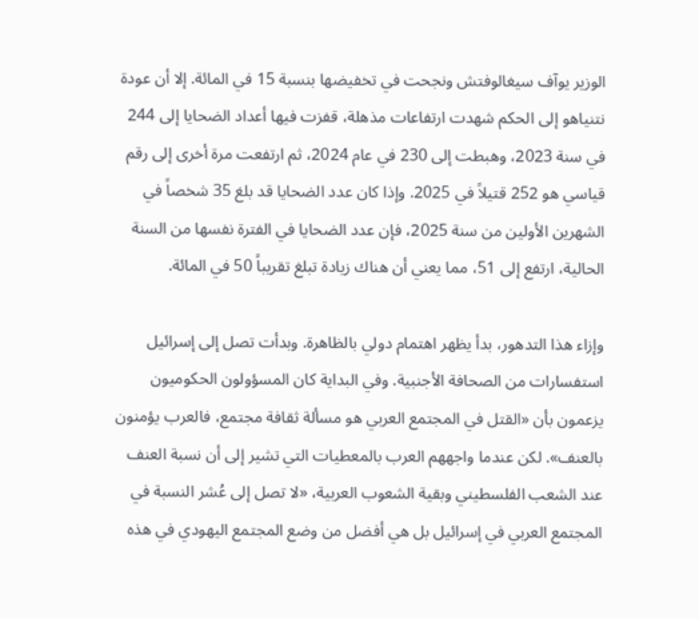الوزير يوآف سيغالوفتش ونجحت في تخفيضها بنسبة 15 في المائة. إلا أن عودة نتنياهو إلى الحكم شهدت ارتفاعات مذهلة، قفزت فيها أعداد الضحايا إلى 244 في سنة 2023، وهبطت إلى 230 في عام 2024، ثم ارتفعت مرة أخرى إلى رقم قياسي هو 252 قتيلاً في 2025. وإذا كان عدد الضحايا قد بلغ 35 شخصاً في الشهرين الأولين من سنة 2025، فإن عدد الضحايا في الفترة نفسها من السنة الحالية، ارتفع إلى 51، مما يعني أن هناك زيادة تبلغ تقريباً 50 في المائة.

وإزاء هذا التدهور، بدأ يظهر اهتمام دولي بالظاهرة. وبدأت تصل إلى إسرائيل استفسارات من الصحافة الأجنبية. وفي البداية كان المسؤولون الحكوميون يزعمون بأن «القتل في المجتمع العربي هو مسألة ثقافة مجتمع، فالعرب يؤمنون بالعنف». لكن عندما واجههم العرب بالمعطيات التي تشير إلى أن نسبة العنف عند الشعب الفلسطيني وبقية الشعوب العربية، «لا تصل إلى عُشر النسبة في المجتمع العربي في إسرائيل بل هي أفضل من وضع المجتمع اليهودي في هذه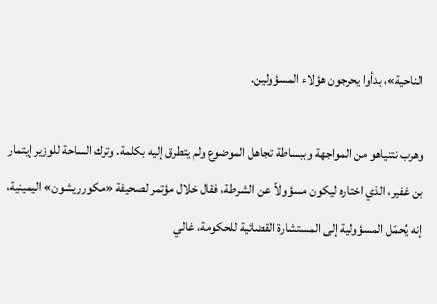الناحية»، بدأوا يحرجون هؤلاء المسؤولين.

وهرب نتنياهو من المواجهة وببساطة تجاهل الموضوع ولم يتطرق إليه بكلمة. وترك الساحة للوزير إيتمار بن غفير، الذي اختاره ليكون مسؤولاً عن الشرطة، فقال خلال مؤتمر لصحيفة «مكورريشون» اليمينية، إنه يُحمّل المسؤولية إلى المستشارة القضائية للحكومة، غالي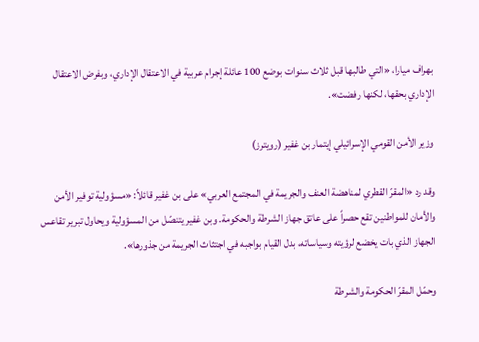بهراف ميارا، «التي طالبها قبل ثلاث سنوات بوضع 100 عائلة إجرام عربية في الاعتقال الإداري، وبفرض الاعتقال الإداري بحقها، لكنها رفضت».

وزير الأمن القومي الإسرائيلي إيتمار بن غفير (رويترز)

وقد رد «المقرّ القطري لمناهضة العنف والجريمة في المجتمع العربي» على بن غفير قائلاً: «مسؤولية توفير الأمن والأمان للمواطنين تقع حصراً على عاتق جهاز الشرطة والحكومة. وبن غفير يتنصّل من المسؤولية ويحاول تبرير تقاعس الجهاز الذي بات يخضع لرؤيته وسياساته، بدل القيام بواجبه في اجتثاث الجريمة من جذورها».

وحمّل المقرّ الحكومة والشرطة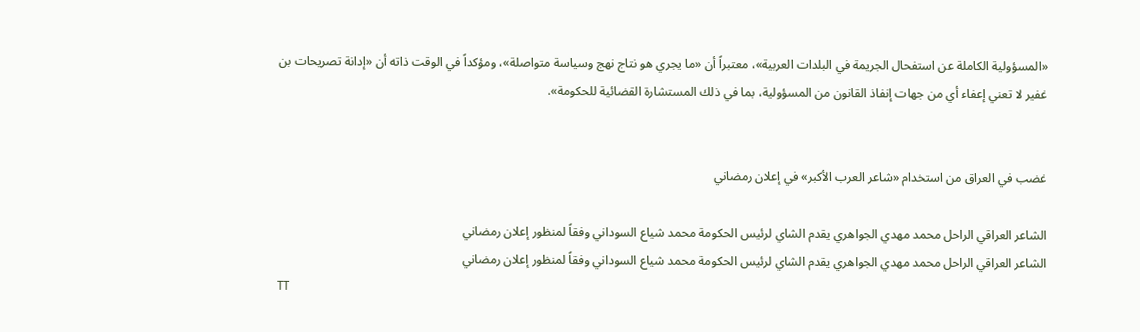«المسؤولية الكاملة عن استفحال الجريمة في البلدات العربية»، معتبراً أن «ما يجري هو نتاج نهج وسياسة متواصلة»، ومؤكداً في الوقت ذاته أن «إدانة تصريحات بن غفير لا تعني إعفاء أي من جهات إنفاذ القانون من المسؤولية، بما في ذلك المستشارة القضائية للحكومة».


غضب في العراق من استخدام «شاعر العرب الأكبر» في إعلان رمضاني

الشاعر العراقي الراحل محمد مهدي الجواهري يقدم الشاي لرئيس الحكومة محمد شياع السوداني وفقاً لمنظور إعلان رمضاني
الشاعر العراقي الراحل محمد مهدي الجواهري يقدم الشاي لرئيس الحكومة محمد شياع السوداني وفقاً لمنظور إعلان رمضاني
TT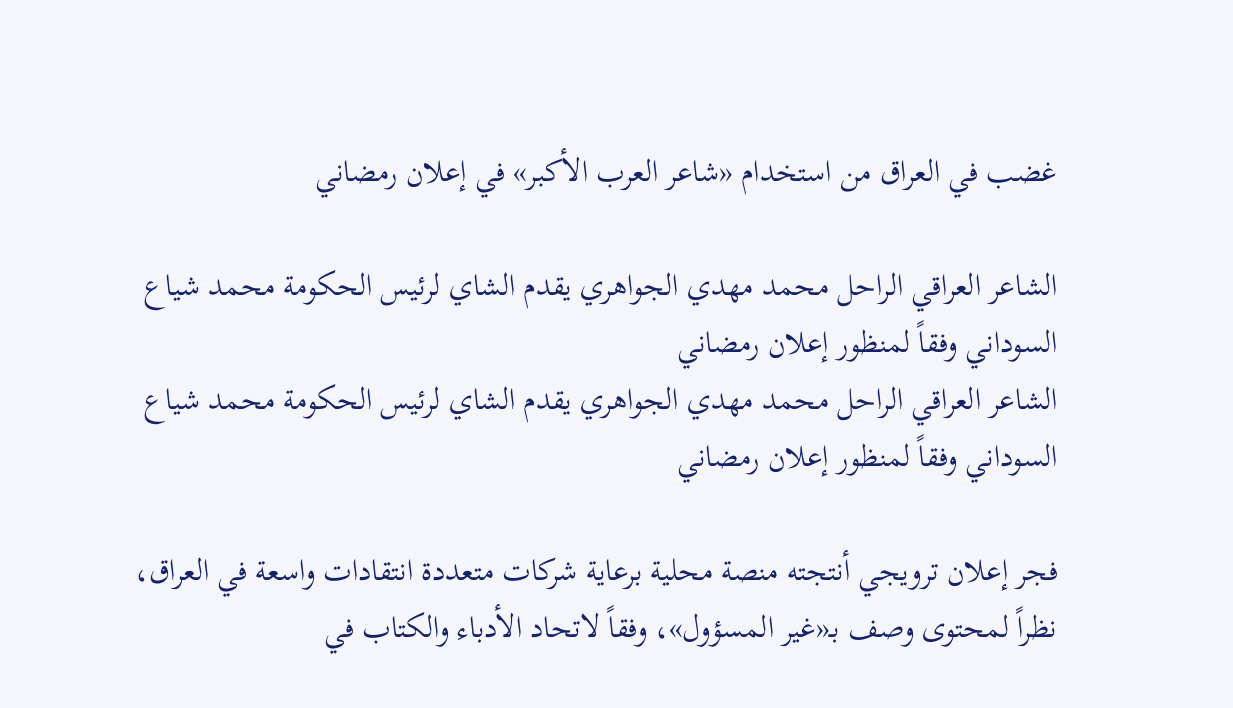غضب في العراق من استخدام «شاعر العرب الأكبر» في إعلان رمضاني

الشاعر العراقي الراحل محمد مهدي الجواهري يقدم الشاي لرئيس الحكومة محمد شياع السوداني وفقاً لمنظور إعلان رمضاني
الشاعر العراقي الراحل محمد مهدي الجواهري يقدم الشاي لرئيس الحكومة محمد شياع السوداني وفقاً لمنظور إعلان رمضاني

فجر إعلان ترويجي أنتجته منصة محلية برعاية شركات متعددة انتقادات واسعة في العراق، نظراً لمحتوى وصف بـ«غير المسؤول»، وفقاً لاتحاد الأدباء والكتاب في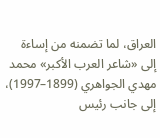العراق، لما تضمنه من إساءة إلى «شاعر العرب الأكبر» محمد مهدي الجواهري (1899–1997)، إلى جانب رئيس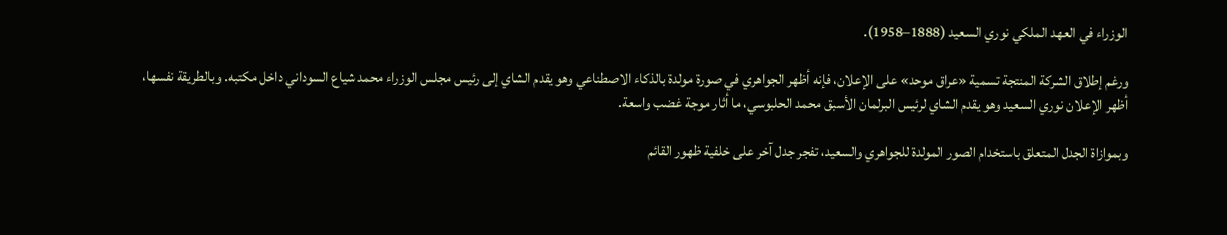الوزراء في العهد الملكي نوري السعيد (1888–1958).

ورغم إطلاق الشركة المنتجة تسمية «عراق موحد» على الإعلان، فإنه أظهر الجواهري في صورة مولدة بالذكاء الاصطناعي وهو يقدم الشاي إلى رئيس مجلس الوزراء محمد شياع السوداني داخل مكتبه. وبالطريقة نفسها، أظهر الإعلان نوري السعيد وهو يقدم الشاي لرئيس البرلمان الأسبق محمد الحلبوسي، ما أثار موجة غضب واسعة.

وبموازاة الجدل المتعلق باستخدام الصور المولدة للجواهري والسعيد، تفجر جدل آخر على خلفية ظهور القائم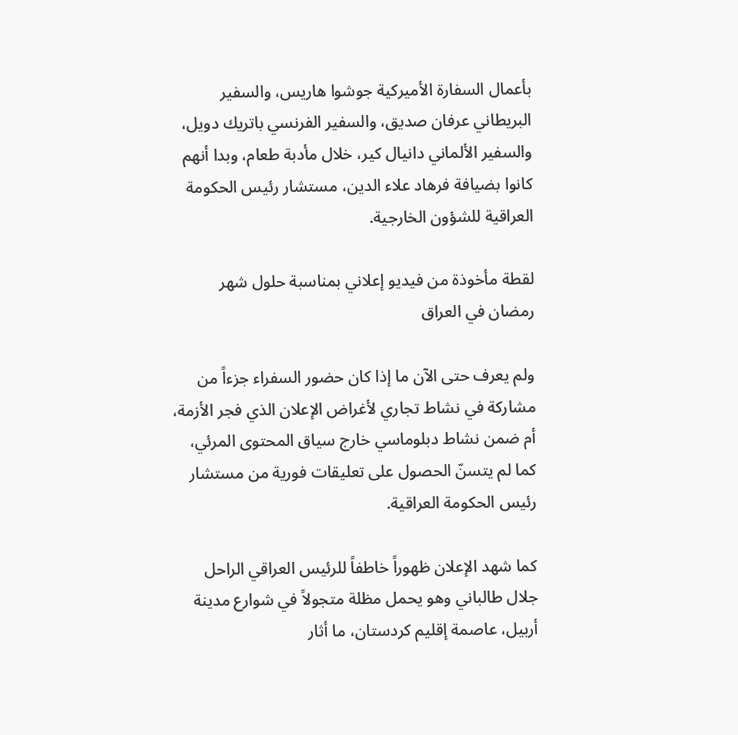بأعمال السفارة الأميركية جوشوا هاريس، والسفير البريطاني عرفان صديق، والسفير الفرنسي باتريك دويل، والسفير الألماني دانيال كير، خلال مأدبة طعام، وبدا أنهم كانوا بضيافة فرهاد علاء الدين، مستشار رئيس الحكومة العراقية للشؤون الخارجية.

لقطة مأخوذة من فيديو إعلاني بمناسبة حلول شهر رمضان في العراق

ولم يعرف حتى الآن ما إذا كان حضور السفراء جزءاً من مشاركة في نشاط تجاري لأغراض الإعلان الذي فجر الأزمة، أم ضمن نشاط دبلوماسي خارج سياق المحتوى المرئي، كما لم يتسنّ الحصول على تعليقات فورية من مستشار رئيس الحكومة العراقية.

كما شهد الإعلان ظهوراً خاطفاً للرئيس العراقي الراحل جلال طالباني وهو يحمل مظلة متجولاً في شوارع مدينة أربيل، عاصمة إقليم كردستان، ما أثار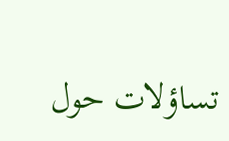تساؤلات حول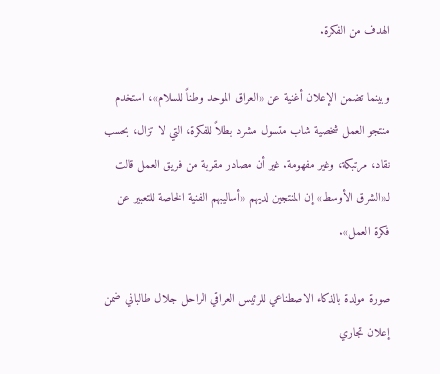الهدف من الفكرة.

وبينما تضمن الإعلان أغنية عن «العراق الموحد وطناً للسلام»، استخدم منتجو العمل شخصية شاب متسول مشرد بطلاً للفكرة، التي لا تزال، بحسب نقاد، مرتبكة، وغير مفهومة. غير أن مصادر مقربة من فريق العمل قالت لـ«الشرق الأوسط» إن المنتجين لديهم «أساليبهم الفنية الخاصة للتعبير عن فكرة العمل».

صورة مولدة بالذكاء الاصطناعي للرئيس العراقي الراحل جلال طالباني ضمن إعلان تجاري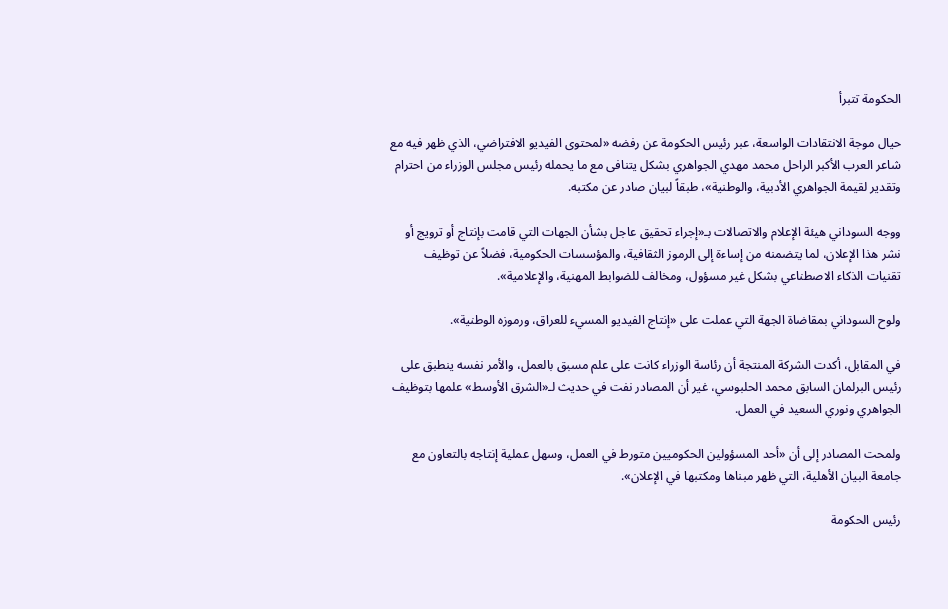الحكومة تتبرأ

حيال موجة الانتقادات الواسعة، عبر رئيس الحكومة عن رفضه «لمحتوى الفيديو الافتراضي، الذي ظهر فيه مع شاعر العرب الأكبر الراحل محمد مهدي الجواهري بشكل يتنافى مع ما يحمله رئيس مجلس الوزراء من احترام وتقدير لقيمة الجواهري الأدبية، والوطنية»، طبقاً لبيان صادر عن مكتبه.

ووجه السوداني هيئة الإعلام والاتصالات بـ«إجراء تحقيق عاجل بشأن الجهات التي قامت بإنتاج أو ترويج أو نشر هذا الإعلان، لما يتضمنه من إساءة إلى الرموز الثقافية، والمؤسسات الحكومية، فضلاً عن توظيف تقنيات الذكاء الاصطناعي بشكل غير مسؤول، ومخالف للضوابط المهنية، والإعلامية».

ولوح السوداني بمقاضاة الجهة التي عملت على «إنتاج الفيديو المسيء للعراق، ورموزه الوطنية».

في المقابل، أكدت الشركة المنتجة أن رئاسة الوزراء كانت على علم مسبق بالعمل، والأمر نفسه ينطبق على رئيس البرلمان السابق محمد الحلبوسي، غير أن المصادر نفت في حديث لـ«الشرق الأوسط» علمها بتوظيف الجواهري ونوري السعيد في العمل.

ولمحت المصادر إلى أن «أحد المسؤولين الحكوميين متورط في العمل، وسهل عملية إنتاجه بالتعاون مع جامعة البيان الأهلية، التي ظهر مبناها ومكتبها في الإعلان».

رئيس الحكومة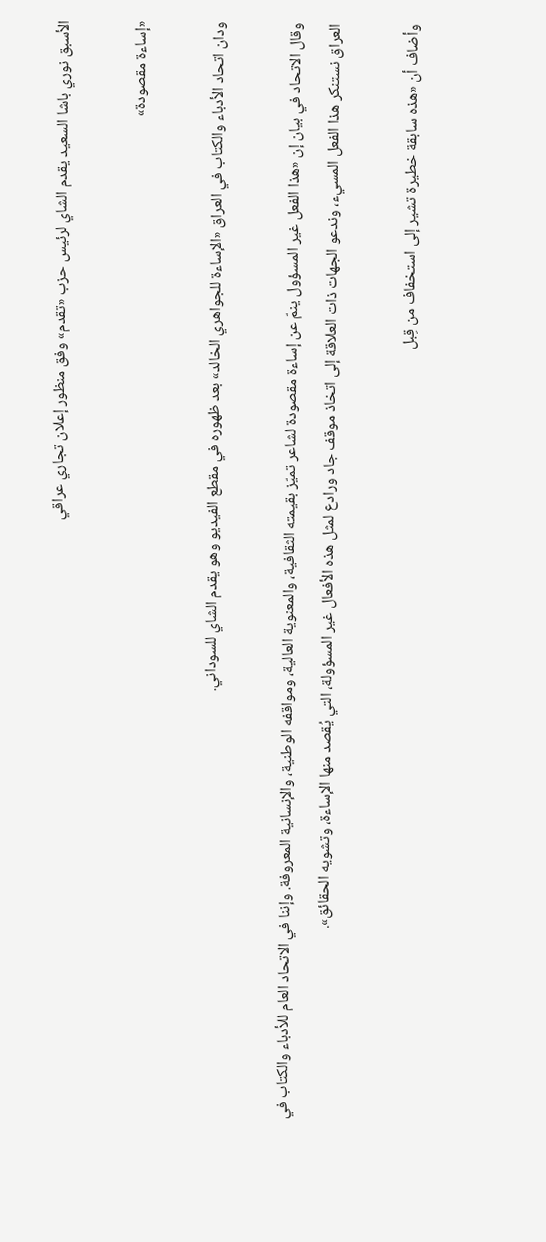الأسبق نوري باشا السعيد يقدم الشاي لرئيس حزب «تقدم» وفق منظور إعلان تجاري عراقي

«إساءة مقصودة»

ودان اتحاد الأدباء والكتاب في العراق «الإساءة للجواهري الخالد» بعد ظهوره في مقطع الفيديو وهو يقدم الشاي للسوداني.

وقال الاتحاد في بيان إن «هذا الفعل غير المسؤول ينمّ عن إساءة مقصودة لشاعر تميّز بقيمته الثقافية، والمعنوية العالية، ومواقفه الوطنية، والإنسانية المعروفة. وإننا في الاتحاد العام للأدباء والكتاب في العراق نستنكر هذا الفعل المسيء، وندعو الجهات ذات العلاقة إلى اتخاذ موقف جاد ورادع لمثل هذه الأفعال غير المسؤولة، التي يُقصد منها الإساءة، وتشويه الحقائق».

وأضاف أن «هذه سابقة خطيرة تشير إلى استخفاف من قِبل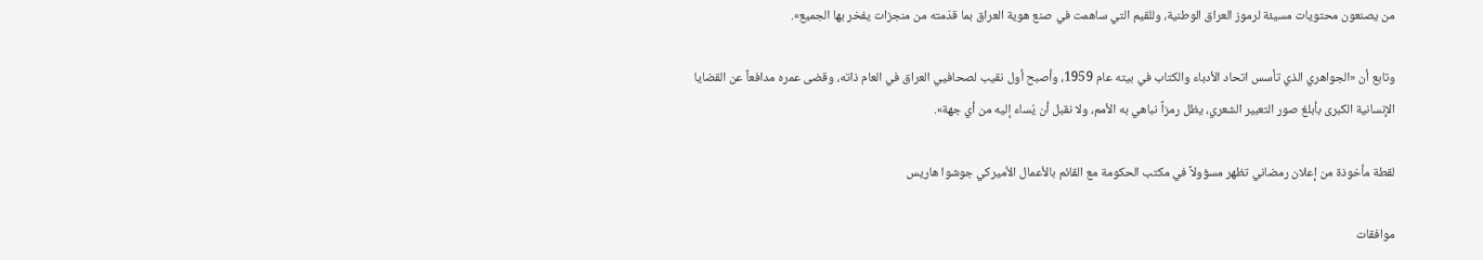من يصنعون محتويات مسيئة لرموز العراق الوطنية، وللقيم التي ساهمت في صنع هوية العراق بما قدّمته من منجزات يفخر بها الجميع».

وتابع أن «الجواهري الذي تأسس اتحاد الأدباء والكتاب في بيته عام 1959، وأصبح أول نقيب لصحافيي العراق في العام ذاته، وقضى عمره مدافعاً عن القضايا الإنسانية الكبرى بأبلغ صور التعبير الشعري، يظل رمزاً نباهي به الأمم، ولا نقبل أن يُساء إليه من أي جهة».

لقطة مأخوذة من إعلان رمضاني تظهر مسؤولاً في مكتب الحكومة مع القائم بالأعمال الأميركي جوشوا هاريس

موافقات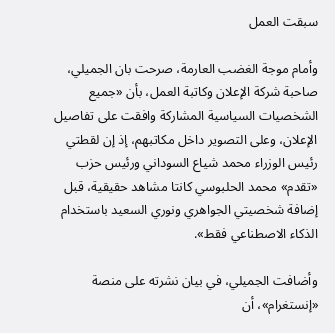سبقت العمل

وأمام موجة الغضب العارمة، صرحت بان الجميلي، صاحبة شركة الإعلان وكاتبة العمل، بأن «جميع الشخصيات السياسية المشاركة وافقت على تفاصيل الإعلان، وعلى التصوير داخل مكاتبهم، إذ إن لقطتي رئيس الوزراء محمد شياع السوداني ورئيس حزب «تقدم» محمد الحلبوسي كانتا مشاهد حقيقية، قبل إضافة شخصيتي الجواهري ونوري السعيد باستخدام الذكاء الاصطناعي فقط».

وأضافت الجميلي، في بيان نشرته على منصة «إنستغرام»، أن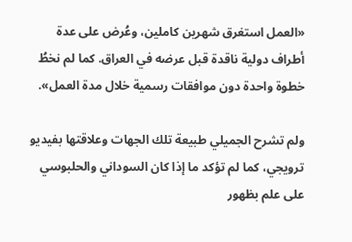«العمل استغرق شهرين كاملين، وعُرض على عدة أطراف دولية ناقدة قبل عرضه في العراق. كما لم نخطُ خطوة واحدة دون موافقات رسمية خلال مدة العمل».

ولم تشرح الجميلي طبيعة تلك الجهات وعلاقتها بفيديو ترويجي، كما لم تؤكد ما إذا كان السوداني والحلبوسي على علم بظهور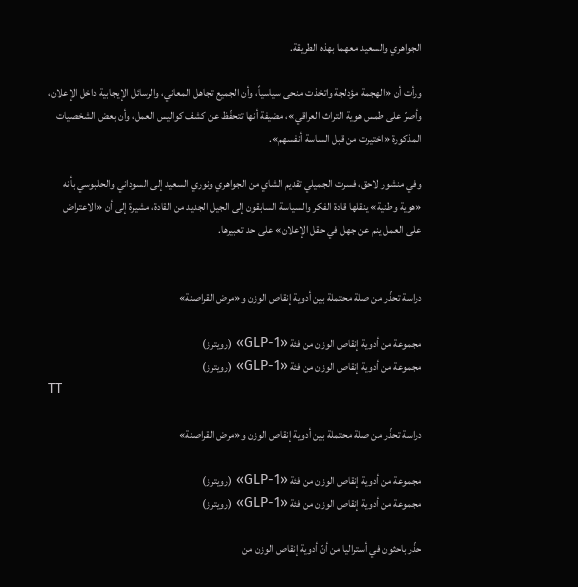الجواهري والسعيد معهما بهذه الطريقة.

ورأت أن «الهجمة مؤدلجة واتخذت منحى سياسياً، وأن الجميع تجاهل المعاني، والرسائل الإيجابية داخل الإعلان، وأصرّ على طمس هوية التراث العراقي»، مضيفة أنها تتحفّظ عن كشف كواليس العمل، وأن بعض الشخصيات المذكورة «اختيرت من قبل الساسة أنفسهم».

وفي منشور لاحق، فسرت الجميلي تقديم الشاي من الجواهري ونوري السعيد إلى السوداني والحلبوسي بأنه «هوية وطنية» ينقلها قادة الفكر والسياسة السابقون إلى الجيل الجديد من القادة، مشيرة إلى أن «الاعتراض على العمل ينم عن جهل في حقل الإعلان» على حد تعبيرها.


دراسة تحذّر من صلة محتملة بين أدوية إنقاص الوزن و«مرض القراصنة»

مجموعة من أدوية إنقاص الوزن من فئة «GLP-1» (رويترز)
مجموعة من أدوية إنقاص الوزن من فئة «GLP-1» (رويترز)
TT

دراسة تحذّر من صلة محتملة بين أدوية إنقاص الوزن و«مرض القراصنة»

مجموعة من أدوية إنقاص الوزن من فئة «GLP-1» (رويترز)
مجموعة من أدوية إنقاص الوزن من فئة «GLP-1» (رويترز)

حذّر باحثون في أستراليا من أنّ أدوية إنقاص الوزن من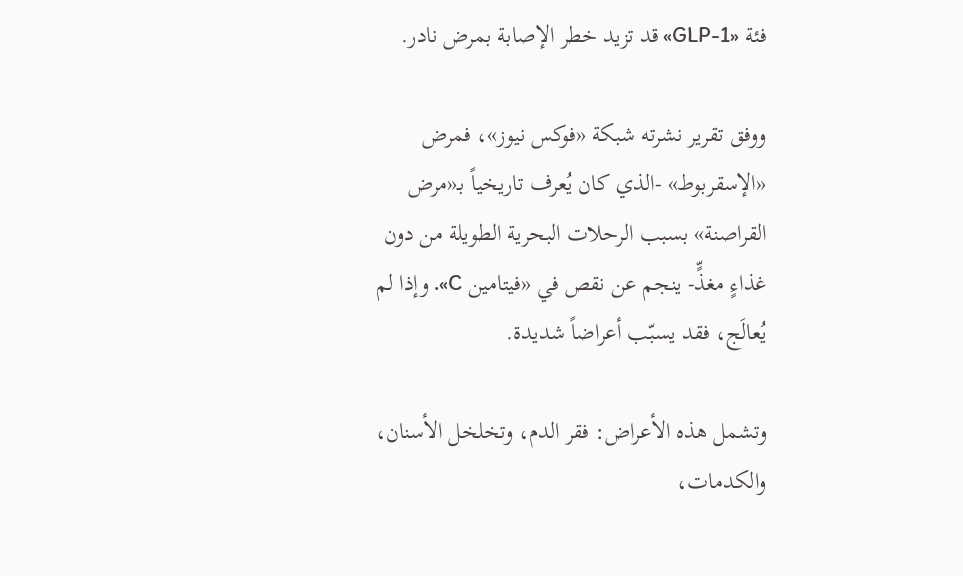فئة «GLP-1» قد تزيد خطر الإصابة بمرض نادر.

ووفق تقرير نشرته شبكة «فوكس نيوز»، فمرض «الإسقربوط» -الذي كان يُعرف تاريخياً بـ«مرض القراصنة» بسبب الرحلات البحرية الطويلة من دون غذاءٍ مغذٍّ- ينجم عن نقص في «فيتامين C». وإذا لم يُعالَج، فقد يسبّب أعراضاً شديدة.

وتشمل هذه الأعراض: فقر الدم، وتخلخل الأسنان، والكدمات،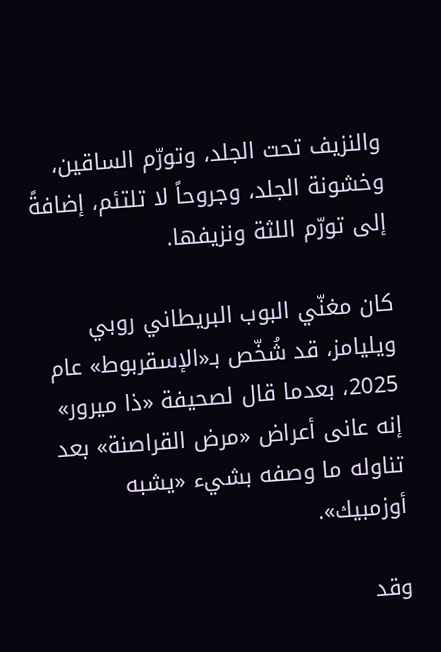والنزيف تحت الجلد، وتورّم الساقين، وخشونة الجلد، وجروحاً لا تلتئم، إضافةً إلى تورّم اللثة ونزيفها.

كان مغنّي البوب البريطاني روبي ويليامز، قد شُخّص بـ«الإسقربوط» عام 2025، بعدما قال لصحيفة «ذا ميرور» إنه عانى أعراض «مرض القراصنة» بعد تناوله ما وصفه بشيء «يشبه أوزمبيك».

وقد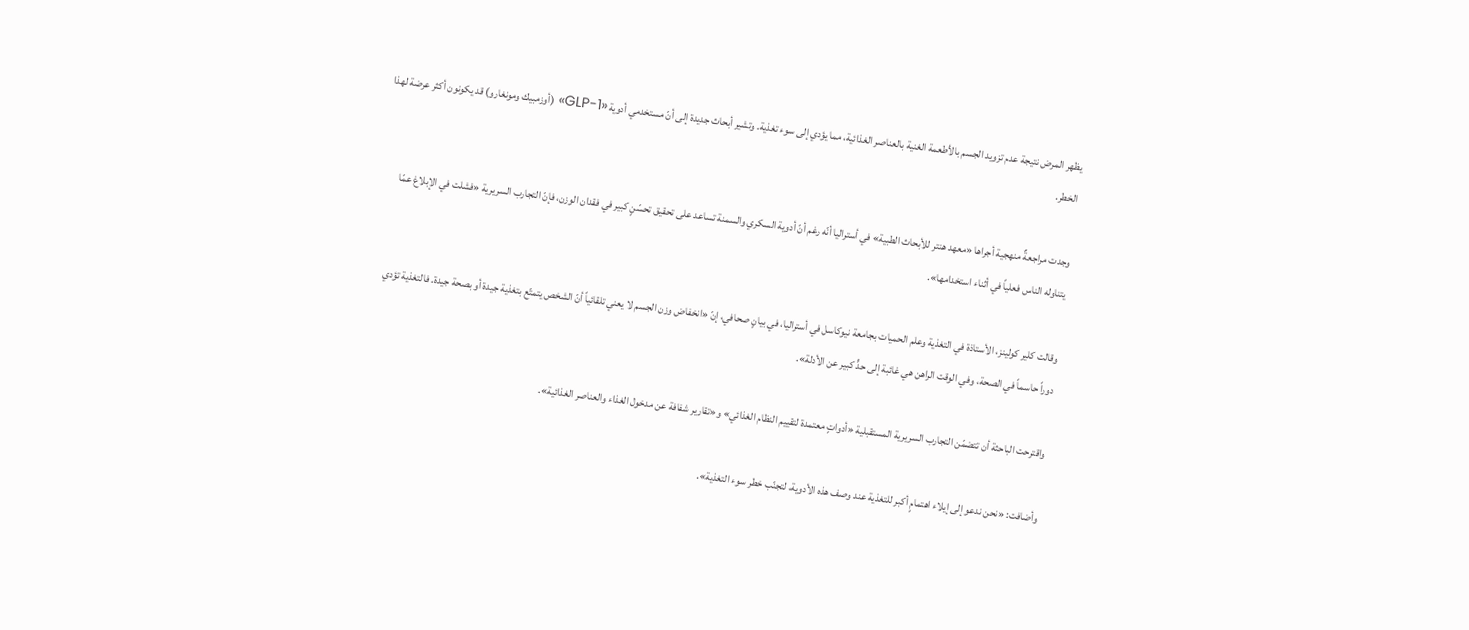يظهر المرض نتيجة عدم تزويد الجسم بالأطعمة الغنية بالعناصر الغذائية، مما يؤدي إلى سوء تغذية. وتشير أبحاث جديدة إلى أنّ مستخدمي أدوية «GLP-1» (أوزمبيك ومونغارو) قد يكونون أكثر عرضة لهذا الخطر.

وجدت مراجعةٌ منهجية أجراها «معهد هنتر للأبحاث الطبية» في أستراليا أنّه رغم أنّ أدوية السكري والسمنة تساعد على تحقيق تحسّنٍ كبير في فقدان الوزن، فإنّ التجارب السريرية «فشلت في الإبلاغ عمّا يتناوله الناس فعلياً في أثناء استخدامها».

وقالت كلير كولينز، الأستاذة في التغذية وعلم الحميات بجامعة نيوكاسل في أستراليا، في بيانٍ صحافي، إنّ «انخفاض وزن الجسم لا يعني تلقائياً أنّ الشخص يتمتّع بتغذية جيدة أو بصحة جيدة. فالتغذية تؤدي دوراً حاسماً في الصحة، وفي الوقت الراهن هي غائبة إلى حدٍّ كبير عن الأدلة».

واقترحت الباحثة أن تتضمّن التجارب السريرية المستقبلية «أدواتٍ معتمدة لتقييم النظام الغذائي» و«تقارير شفافة عن مدخول الغذاء والعناصر الغذائية».

وأضافت: «نحن ندعو إلى إيلاء اهتمامٍ أكبر للتغذية عند وصف هذه الأدوية، لتجنّب خطر سوء التغذية».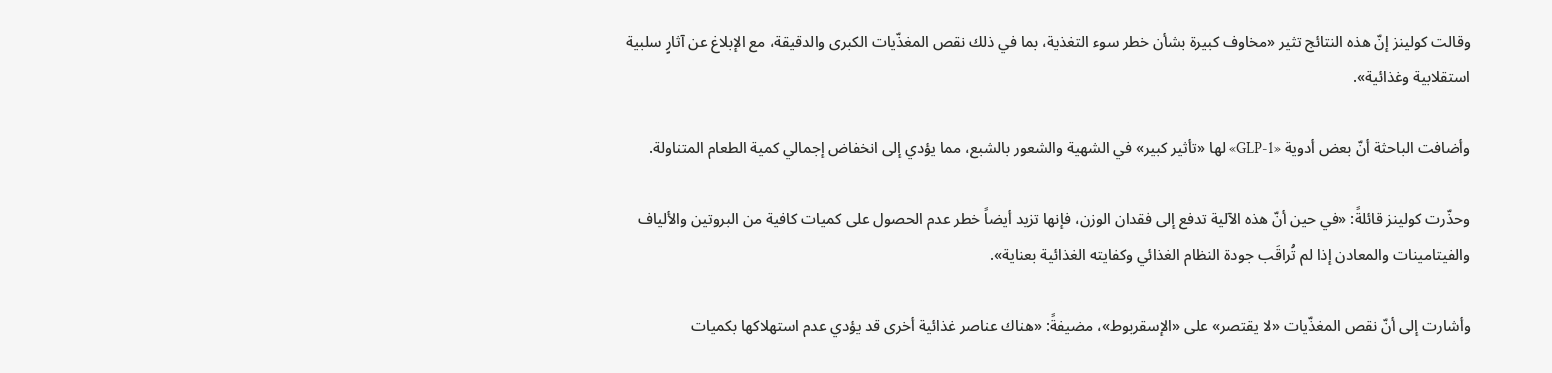وقالت كولينز إنّ هذه النتائج تثير «مخاوف كبيرة بشأن خطر سوء التغذية، بما في ذلك نقص المغذّيات الكبرى والدقيقة، مع الإبلاغ عن آثارٍ سلبية استقلابية وغذائية».

وأضافت الباحثة أنّ بعض أدوية «GLP-1» لها «تأثير كبير» في الشهية والشعور بالشبع، مما يؤدي إلى انخفاض إجمالي كمية الطعام المتناولة.

وحذّرت كولينز قائلةً: «في حين أنّ هذه الآلية تدفع إلى فقدان الوزن، فإنها تزيد أيضاً خطر عدم الحصول على كميات كافية من البروتين والألياف والفيتامينات والمعادن إذا لم تُراقَب جودة النظام الغذائي وكفايته الغذائية بعناية».

وأشارت إلى أنّ نقص المغذّيات «لا يقتصر» على «الإسقربوط»، مضيفةً: «هناك عناصر غذائية أخرى قد يؤدي عدم استهلاكها بكميات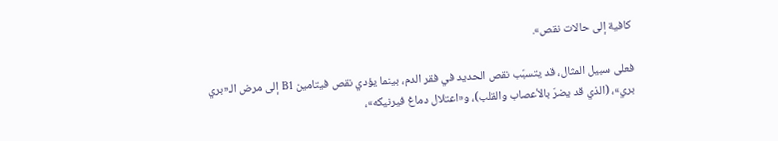كافية إلى حالات نقص».

فعلى سبيل المثال، قد يتسبّب نقص الحديد في فقر الدم، بينما يؤدي نقص فيتامين B1 إلى مرض الـ«بري بري»، (الذي قد يضرّ بالأعصاب والقلب)، و«اعتلال دماغ فيرنيكه»،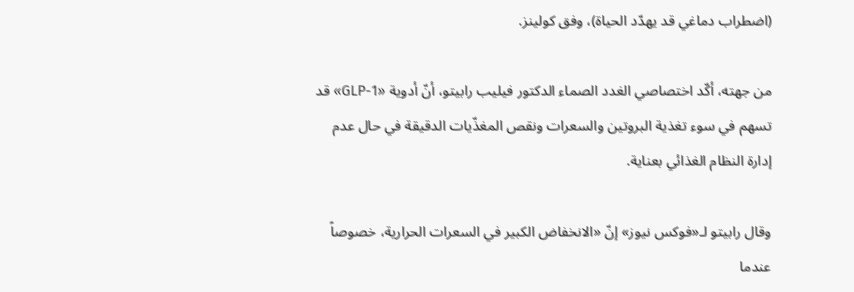(اضطراب دماغي قد يهدّد الحياة)، وفق كولينز.

من جهته، أكّد اختصاصي الغدد الصماء الدكتور فيليب رابيتو، أنّ أدوية «GLP-1» قد تسهم في سوء تغذية البروتين والسعرات ونقص المغذّيات الدقيقة في حال عدم إدارة النظام الغذائي بعناية.

وقال رابيتو لـ«فوكس نيوز» إنّ «الانخفاض الكبير في السعرات الحرارية، خصوصاً عندما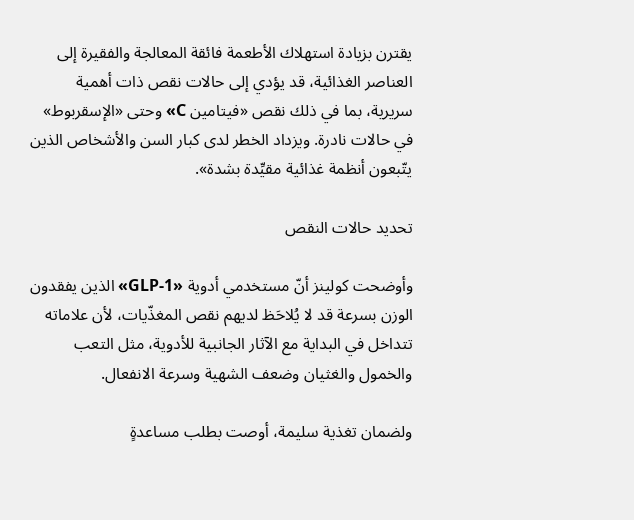يقترن بزيادة استهلاك الأطعمة فائقة المعالجة والفقيرة إلى العناصر الغذائية، قد يؤدي إلى حالات نقص ذات أهمية سريرية، بما في ذلك نقص «فيتامين C» وحتى «الإسقربوط» في حالات نادرة. ويزداد الخطر لدى كبار السن والأشخاص الذين يتّبعون أنظمة غذائية مقيِّدة بشدة».

تحديد حالات النقص

وأوضحت كولينز أنّ مستخدمي أدوية «GLP-1» الذين يفقدون الوزن بسرعة قد لا يُلاحَظ لديهم نقص المغذّيات، لأن علاماته تتداخل في البداية مع الآثار الجانبية للأدوية، مثل التعب والخمول والغثيان وضعف الشهية وسرعة الانفعال.

ولضمان تغذية سليمة، أوصت بطلب مساعدةٍ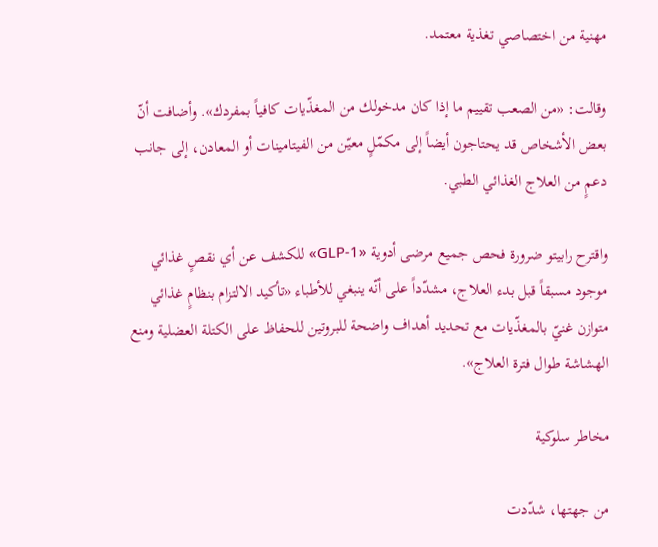مهنية من اختصاصي تغذية معتمد.

وقالت: «من الصعب تقييم ما إذا كان مدخولك من المغذّيات كافياً بمفردك». وأضافت أنّ بعض الأشخاص قد يحتاجون أيضاً إلى مكمّلٍ معيّن من الفيتامينات أو المعادن، إلى جانب دعمٍ من العلاج الغذائي الطبي.

واقترح رابيتو ضرورة فحص جميع مرضى أدوية «GLP-1» للكشف عن أي نقصٍ غذائي موجود مسبقاً قبل بدء العلاج، مشدّداً على أنّه ينبغي للأطباء «تأكيد الالتزام بنظامٍ غذائي متوازن غنيّ بالمغذّيات مع تحديد أهداف واضحة للبروتين للحفاظ على الكتلة العضلية ومنع الهشاشة طوال فترة العلاج».

مخاطر سلوكية

من جهتها، شدّدت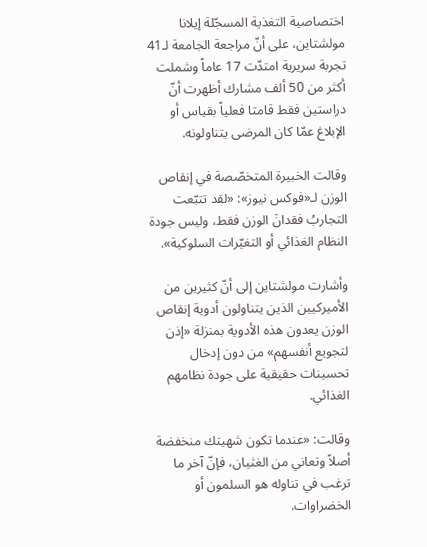اختصاصية التغذية المسجّلة إيلانا مولشتاين، على أنّ مراجعة الجامعة لـ41 تجربة سريرية امتدّت 17 عاماً وشملت أكثر من 50 ألف مشارك أظهرت أنّ دراستين فقط قامتا فعلياً بقياس أو الإبلاغ عمّا كان المرضى يتناولونه.

وقالت الخبيرة المتخصّصة في إنقاص الوزن لـ«فوكس نيوز»: «لقد تتبّعت التجاربُ فقدانَ الوزن فقط، وليس جودة النظام الغذائي أو التغيّرات السلوكية».

وأشارت مولشتاين إلى أنّ كثيرين من الأميركيين الذين يتناولون أدوية إنقاص الوزن يعدون هذه الأدوية بمنزلة «إذن لتجويع أنفسهم» من دون إدخال تحسينات حقيقية على جودة نظامهم الغذائي.

وقالت: «عندما تكون شهيتك منخفضة أصلاً وتعاني من الغثيان، فإنّ آخر ما ترغب في تناوله هو السلمون أو الخضراوات.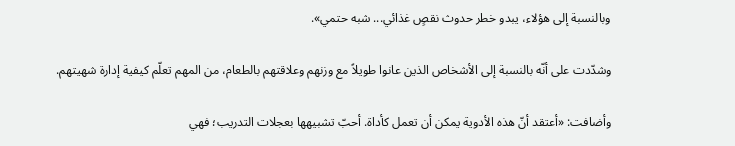وبالنسبة إلى هؤلاء، يبدو خطر حدوث نقصٍ غذائي... شبه حتمي».

وشدّدت على أنّه بالنسبة إلى الأشخاص الذين عانوا طويلاً مع وزنهم وعلاقتهم بالطعام، من المهم تعلّم كيفية إدارة شهيتهم.

وأضافت: «أعتقد أنّ هذه الأدوية يمكن أن تعمل كأداة. أحبّ تشبيهها بعجلات التدريب؛ فهي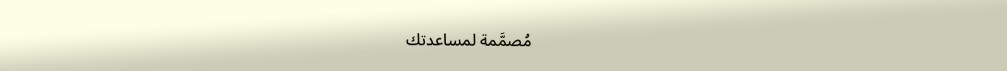مُصمَّمة لمساعدتك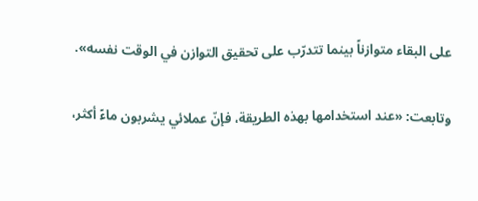على البقاء متوازناً بينما تتدرّب على تحقيق التوازن في الوقت نفسه».

وتابعت: «عند استخدامها بهذه الطريقة، فإنّ عملائي يشربون ماءً أكثر،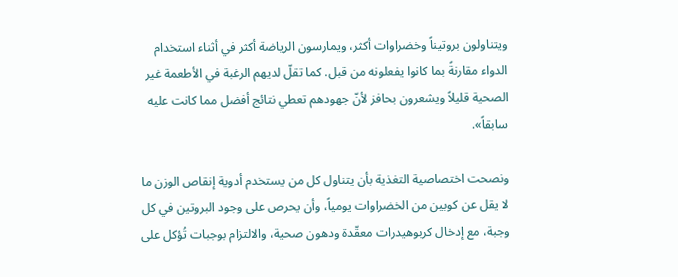ويتناولون بروتيناً وخضراوات أكثر، ويمارسون الرياضة أكثر في أثناء استخدام الدواء مقارنةً بما كانوا يفعلونه من قبل. كما تقلّ لديهم الرغبة في الأطعمة غير الصحية قليلاً ويشعرون بحافز لأنّ جهودهم تعطي نتائج أفضل مما كانت عليه سابقاً».

ونصحت اختصاصية التغذية بأن يتناول كل من يستخدم أدوية إنقاص الوزن ما لا يقل عن كوبين من الخضراوات يومياً، وأن يحرص على وجود البروتين في كل وجبة، مع إدخال كربوهيدرات معقّدة ودهون صحية، والالتزام بوجبات تُؤكل على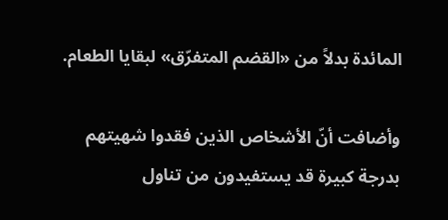المائدة بدلاً من «القضم المتفرّق» لبقايا الطعام.

وأضافت أنّ الأشخاص الذين فقدوا شهيتهم بدرجة كبيرة قد يستفيدون من تناول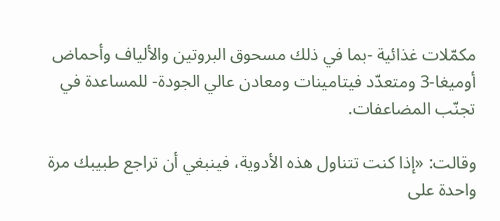مكمّلات غذائية -بما في ذلك مسحوق البروتين والألياف وأحماض أوميغا-3 ومتعدّد فيتامينات ومعادن عالي الجودة- للمساعدة في تجنّب المضاعفات.

وقالت: «إذا كنت تتناول هذه الأدوية، فينبغي أن تراجع طبيبك مرة واحدة على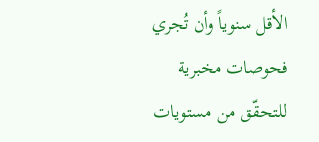الأقل سنوياً وأن تُجري فحوصات مخبرية للتحقّق من مستويات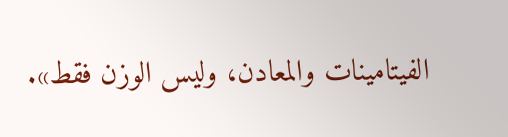الفيتامينات والمعادن، وليس الوزن فقط».